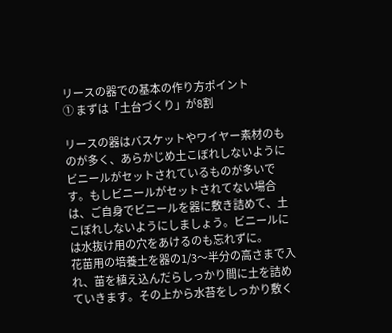リースの器での基本の作り方ポイント
① まずは「土台づくり」が8割

リースの器はバスケットやワイヤー素材のものが多く、あらかじめ土こぼれしないようにビニールがセットされているものが多いです。もしビニールがセットされてない場合は、ご自身でビニールを器に敷き詰めて、土こぼれしないようにしましょう。ビニールには水抜け用の穴をあけるのも忘れずに。
花苗用の培養土を器の1/3〜半分の高さまで入れ、苗を植え込んだらしっかり間に土を詰めていきます。その上から水苔をしっかり敷く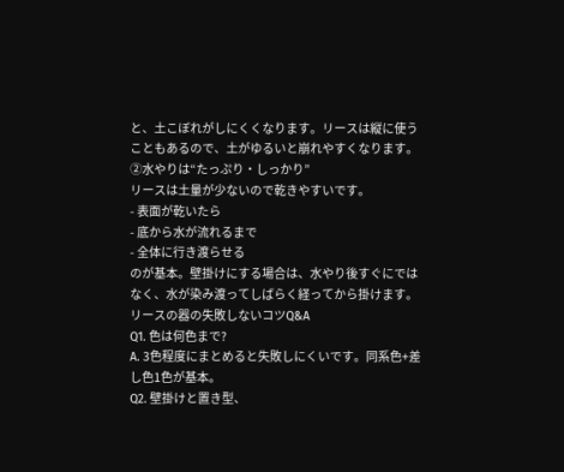と、土こぼれがしにくくなります。リースは縦に使うこともあるので、土がゆるいと崩れやすくなります。
②水やりは“たっぷり・しっかり”
リースは土量が少ないので乾きやすいです。
- 表面が乾いたら
- 底から水が流れるまで
- 全体に行き渡らせる
のが基本。壁掛けにする場合は、水やり後すぐにではなく、水が染み渡ってしばらく経ってから掛けます。
リースの器の失敗しないコツQ&A
Q1. 色は何色まで?
A. 3色程度にまとめると失敗しにくいです。同系色+差し色1色が基本。
Q2. 壁掛けと置き型、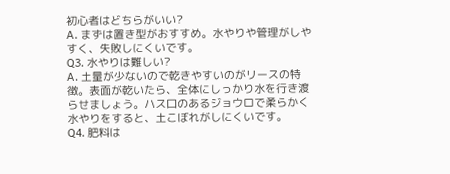初心者はどちらがいい?
A. まずは置き型がおすすめ。水やりや管理がしやすく、失敗しにくいです。
Q3. 水やりは難しい?
A. 土量が少ないので乾きやすいのがリースの特徴。表面が乾いたら、全体にしっかり水を行き渡らせましょう。ハス口のあるジョウロで柔らかく水やりをすると、土こぼれがしにくいです。
Q4. 肥料は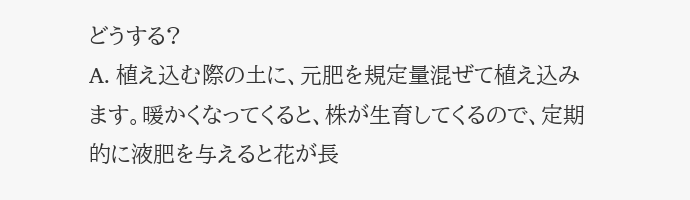どうする?
A. 植え込む際の土に、元肥を規定量混ぜて植え込みます。暖かくなってくると、株が生育してくるので、定期的に液肥を与えると花が長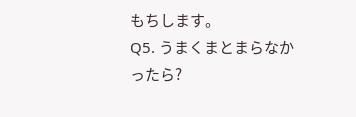もちします。
Q5. うまくまとまらなかったら?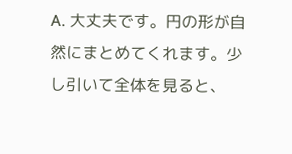A. 大丈夫です。円の形が自然にまとめてくれます。少し引いて全体を見ると、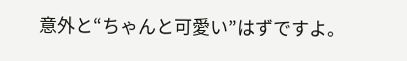意外と“ちゃんと可愛い”はずですよ。